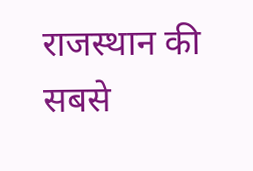राजस्थान की सबसे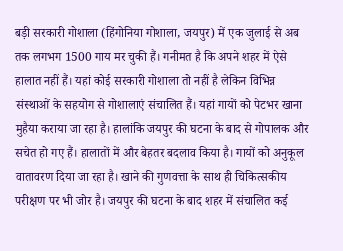बड़ी सरकारी गोशाला (हिंगोनिया गोशाला, जयपुर) में एक जुलाई से अब तक लगभग 1500 गाय मर चुकी हैं। गनीमत है कि अपने शहर में ऐसे हालात नहीं हैं। यहां कोई सरकारी गोशाला तो नहीं है लेकिन विभिन्न संस्थाओं के सहयोग से गोशालाएं संचालित हैं। यहां गायों को पेटभर खाना मुहैया कराया जा रहा है। हालांकि जयपुर की घटना के बाद से गोपालक और सचेत हो गए हैं। हालातों में और बेहतर बदलाव किया है। गायों को अनुकूल वातावरण दिया जा रहा है। खाने की गुणवत्ता के साथ ही चिकित्सकीय परीक्षण पर भी जोर है। जयपुर की घटना के बाद शहर में संचालित कई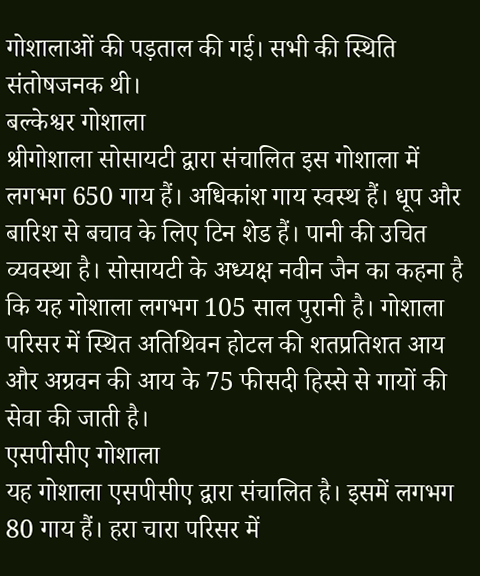गोशालाओं की पड़ताल की गई। सभी की स्थिति संतोषजनक थी।
बल्केश्वर गोशाला
श्रीगोशाला सोसायटी द्वारा संचालित इस गोशाला में लगभग 650 गाय हैं। अधिकांश गाय स्वस्थ हैं। धूप और बारिश से बचाव के लिए टिन शेड हैं। पानी की उचित व्यवस्था है। सोसायटी के अध्यक्ष नवीन जैन का कहना है कि यह गोशाला लगभग 105 साल पुरानी है। गोशाला परिसर में स्थित अतिथिवन होटल की शतप्रतिशत आय और अग्रवन की आय के 75 फीसदी हिस्से से गायों की सेवा की जाती है।
एसपीसीए गोशाला
यह गोशाला एसपीसीए द्वारा संचालित है। इसमें लगभग 80 गाय हैं। हरा चारा परिसर में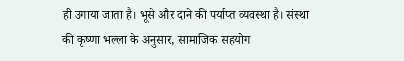ही उगाया जाता है। भूसे और दाने की पर्याप्त व्यवस्था है। संस्था की कृष्णा भल्ला के अनुसार, सामाजिक सहयोग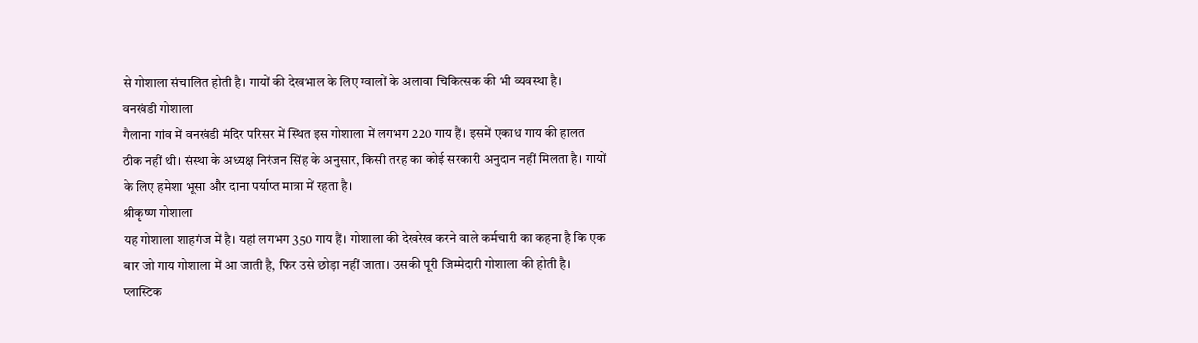से गोशाला संचालित होती है। गायों की देखभाल के लिए ग्वालों के अलावा चिकित्सक की भी व्यवस्था है।
वनखंडी गोशाला
गैलाना गांव में वनखंडी मंदिर परिसर में स्थित इस गोशाला में लगभग 220 गाय हैं। इसमें एकाध गाय की हालत ठीक नहीं थी। संस्था के अध्यक्ष निरंजन सिंह के अनुसार, किसी तरह का कोई सरकारी अनुदान नहीं मिलता है। गायों के लिए हमेशा भूसा और दाना पर्याप्त मात्रा में रहता है।
श्रीकृष्ण गोशाला
यह गोशाला शाहगंज में है। यहां लगभग 350 गाय हैं। गोशाला की देखरेख करने वाले कर्मचारी का कहना है कि एक बार जो गाय गोशाला में आ जाती है, फिर उसे छोड़ा नहीं जाता। उसकी पूरी जिम्मेदारी गोशाला की होती है।
प्लास्टिक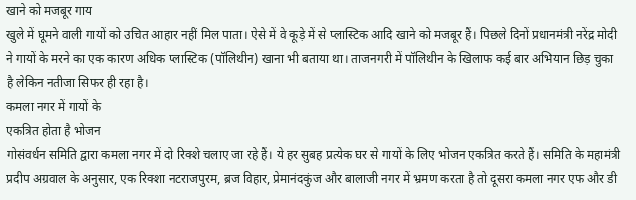खाने को मजबूर गाय
खुले में घूमने वाली गायों को उचित आहार नहीं मिल पाता। ऐसे में वे कूड़े में से प्लास्टिक आदि खाने को मजबूर हैं। पिछले दिनों प्रधानमंत्री नरेंद्र मोदी ने गायों के मरने का एक कारण अधिक प्लास्टिक (पॉलिथीन) खाना भी बताया था। ताजनगरी में पॉलिथीन के खिलाफ कई बार अभियान छिड़ चुका है लेकिन नतीजा सिफर ही रहा है।
कमला नगर में गायों के
एकत्रित होता है भोजन
गोसंवर्धन समिति द्वारा कमला नगर में दो रिक्शे चलाए जा रहे हैं। ये हर सुबह प्रत्येक घर से गायों के लिए भोजन एकत्रित करते हैं। समिति के महामंत्री प्रदीप अग्रवाल के अनुसार, एक रिक्शा नटराजपुरम, ब्रज विहार, प्रेमानंदकुंज और बालाजी नगर में भ्रमण करता है तो दूसरा कमला नगर एफ और डी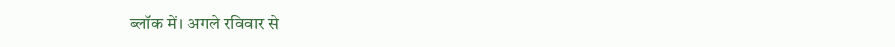ब्लॉक में। अगले रविवार से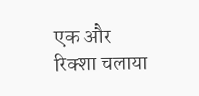एक और रिक्शा चलाया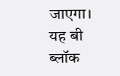जाएगा। यह बी ब्लॉक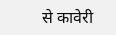से कावेरी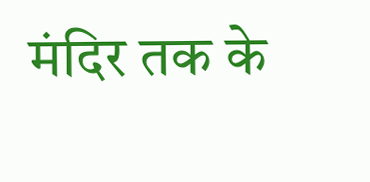मंदिर तक के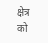क्षेत्र को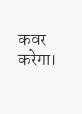कवर करेगा।